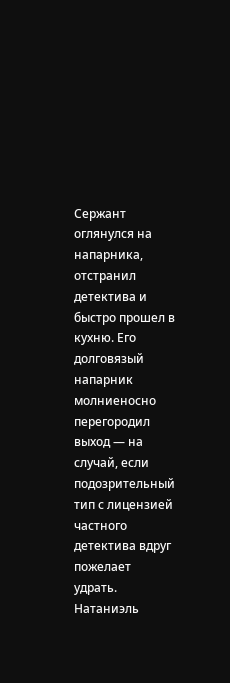Сержант оглянулся на напарника, отстранил детектива и быстро прошел в кухню. Его долговязый напарник молниеносно перегородил выход — на случай, если подозрительный тип с лицензией частного детектива вдруг пожелает удрать. Натаниэль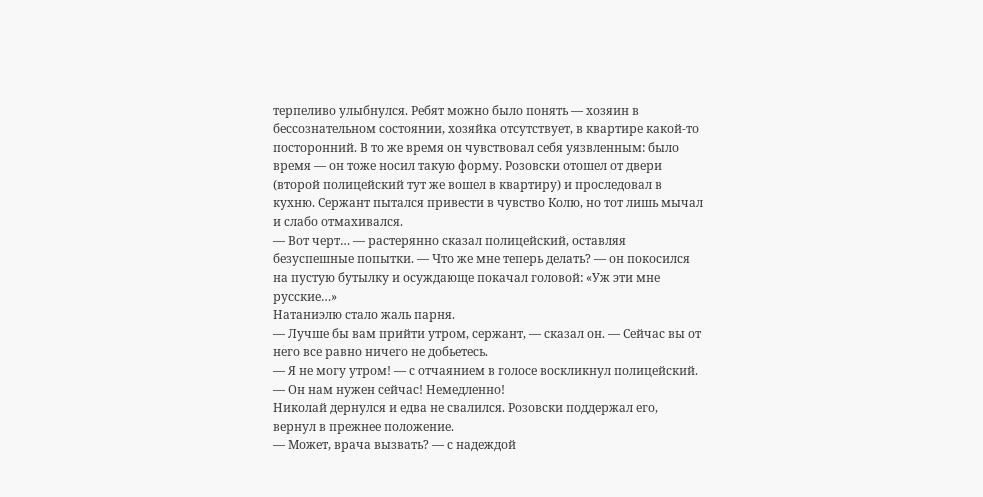терпеливо улыбнулся. Ребят можно было понять — хозяин в бессознательном состоянии, хозяйка отсутствует, в квартире какой-то посторонний. В то же время он чувствовал себя уязвленным: было время — он тоже носил такую форму. Розовски отошел от двери (второй полицейский тут же вошел в квартиру) и проследовал в кухню. Сержант пытался привести в чувство Колю, но тот лишь мычал и слабо отмахивался.
— Вот черт… — растерянно сказал полицейский, оставляя безуспешные попытки. — Что же мне теперь делать? — он покосился на пустую бутылку и осуждающе покачал головой: «Уж эти мне русские…»
Натаниэлю стало жаль парня.
— Лучше бы вам прийти утром, сержант, — сказал он. — Сейчас вы от него все равно ничего не добьетесь.
— Я не могу утром! — с отчаянием в голосе воскликнул полицейский. — Он нам нужен сейчас! Немедленно!
Николай дернулся и едва не свалился. Розовски поддержал его, вернул в прежнее положение.
— Может, врача вызвать? — с надеждой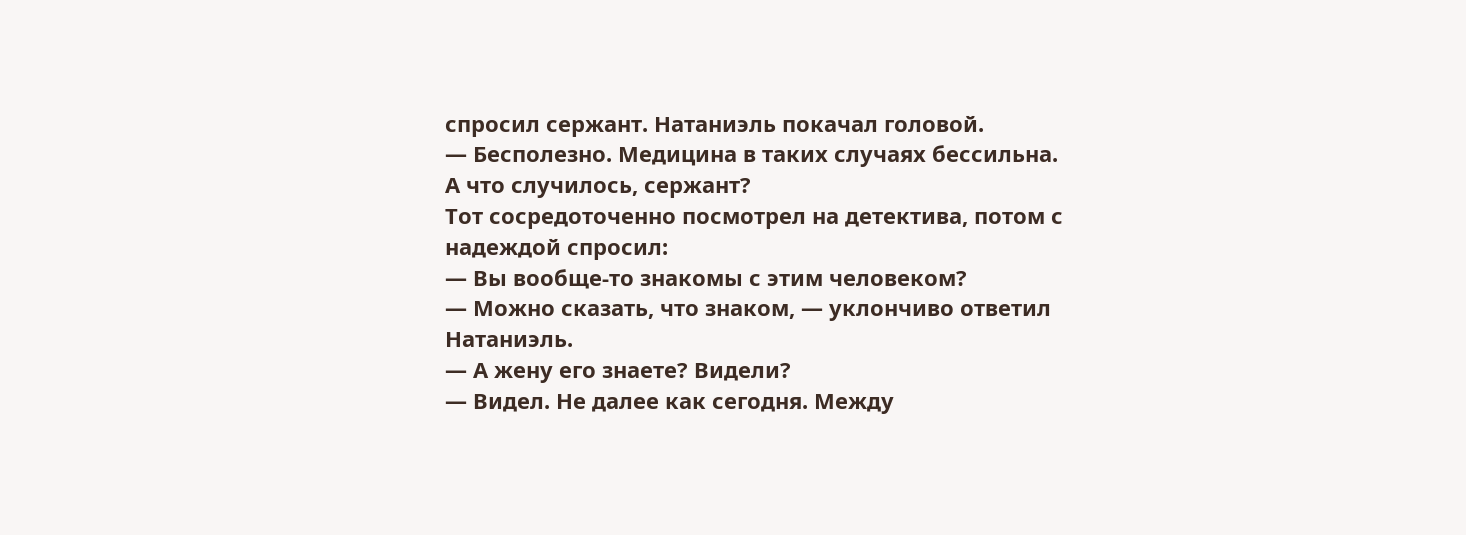спросил сержант. Натаниэль покачал головой.
— Бесполезно. Медицина в таких случаях бессильна. А что случилось, сержант?
Тот сосредоточенно посмотрел на детектива, потом с надеждой спросил:
— Вы вообще-то знакомы с этим человеком?
— Можно сказать, что знаком, — уклончиво ответил Натаниэль.
— А жену его знаете? Видели?
— Видел. Не далее как сегодня. Между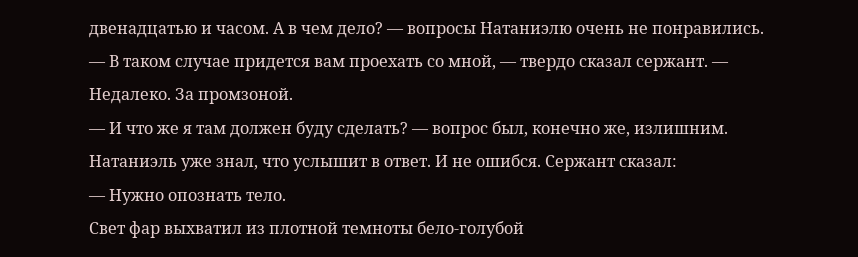двенадцатью и часом. А в чем дело? — вопросы Натаниэлю очень не понравились.
— В таком случае придется вам проехать со мной, — твердо сказал сержант. — Недалеко. За промзоной.
— И что же я там должен буду сделать? — вопрос был, конечно же, излишним. Натаниэль уже знал, что услышит в ответ. И не ошибся. Сержант сказал:
— Нужно опознать тело.
Свет фар выхватил из плотной темноты бело-голубой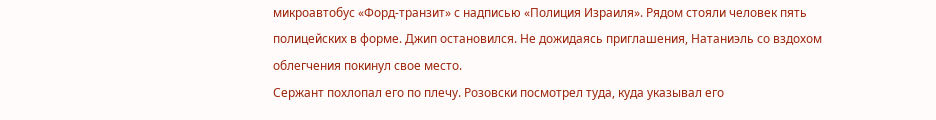микроавтобус «Форд-транзит» с надписью «Полиция Израиля». Рядом стояли человек пять полицейских в форме. Джип остановился. Не дожидаясь приглашения, Натаниэль со вздохом облегчения покинул свое место.
Сержант похлопал его по плечу. Розовски посмотрел туда, куда указывал его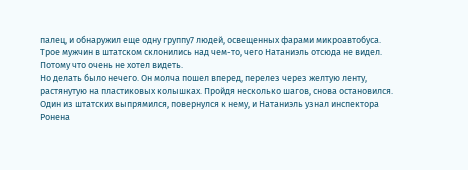палец, и обнаружил еще одну группу7 людей, освещенных фарами микроавтобуса. Трое мужчин в штатском склонились над чем-то, чего Натаниэль отсюда не видел.
Потому что очень не хотел видеть.
Но делать было нечего. Он молча пошел вперед, перелез через желтую ленту, растянутую на пластиковых колышках. Пройдя несколько шагов, снова остановился. Один из штатских выпрямился, повернулся к нему, и Натаниэль узнал инспектора Ронена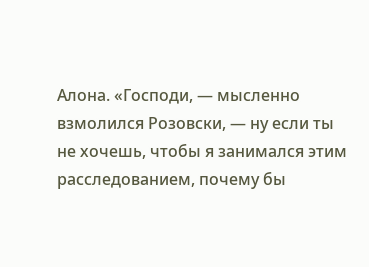Алона. «Господи, — мысленно взмолился Розовски, — ну если ты не хочешь, чтобы я занимался этим расследованием, почему бы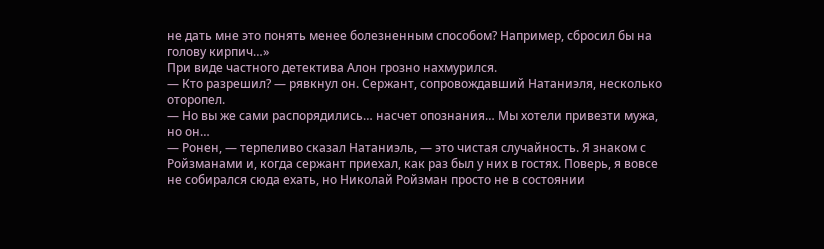не дать мне это понять менее болезненным способом? Например, сбросил бы на голову кирпич…»
При виде частного детектива Алон грозно нахмурился.
— Кто разрешил? — рявкнул он. Сержант, сопровождавший Натаниэля, несколько оторопел.
— Но вы же сами распорядились… насчет опознания… Мы хотели привезти мужа, но он…
— Ронен, — терпеливо сказал Натаниэль, — это чистая случайность. Я знаком с Ройзманами и, когда сержант приехал, как раз был у них в гостях. Поверь, я вовсе не собирался сюда ехать, но Николай Ройзман просто не в состоянии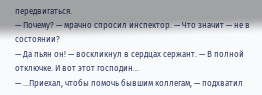передвигаться.
— Почему? — мрачно спросил инспектор. — Что значит — не в состоянии?
— Да пьян он! — воскликнул в сердцах сержант. — В полной отключке. И вот этот господин…
— …Приехал, чтобы помочь бывшим коллегам, — подхватил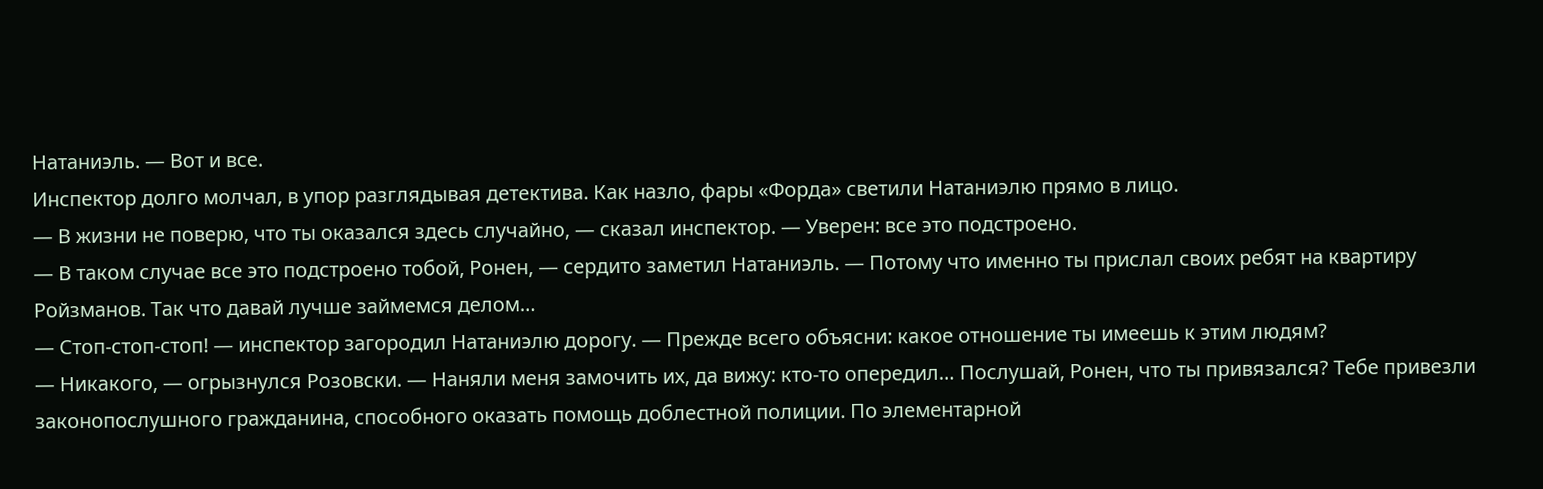Натаниэль. — Вот и все.
Инспектор долго молчал, в упор разглядывая детектива. Как назло, фары «Форда» светили Натаниэлю прямо в лицо.
— В жизни не поверю, что ты оказался здесь случайно, — сказал инспектор. — Уверен: все это подстроено.
— В таком случае все это подстроено тобой, Ронен, — сердито заметил Натаниэль. — Потому что именно ты прислал своих ребят на квартиру Ройзманов. Так что давай лучше займемся делом…
— Стоп-стоп-стоп! — инспектор загородил Натаниэлю дорогу. — Прежде всего объясни: какое отношение ты имеешь к этим людям?
— Никакого, — огрызнулся Розовски. — Наняли меня замочить их, да вижу: кто-то опередил… Послушай, Ронен, что ты привязался? Тебе привезли законопослушного гражданина, способного оказать помощь доблестной полиции. По элементарной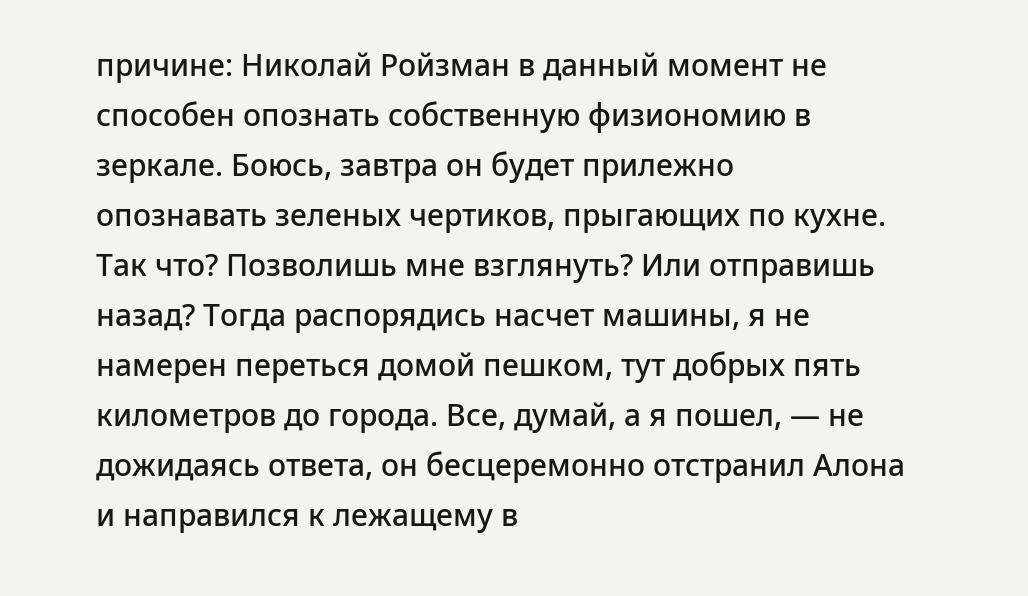причине: Николай Ройзман в данный момент не способен опознать собственную физиономию в зеркале. Боюсь, завтра он будет прилежно опознавать зеленых чертиков, прыгающих по кухне. Так что? Позволишь мне взглянуть? Или отправишь назад? Тогда распорядись насчет машины, я не намерен переться домой пешком, тут добрых пять километров до города. Все, думай, а я пошел, — не дожидаясь ответа, он бесцеремонно отстранил Алона и направился к лежащему в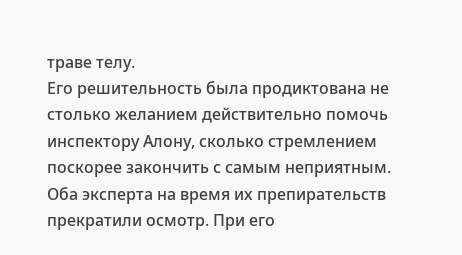траве телу.
Его решительность была продиктована не столько желанием действительно помочь инспектору Алону, сколько стремлением поскорее закончить с самым неприятным.
Оба эксперта на время их препирательств прекратили осмотр. При его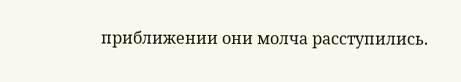приближении они молча расступились.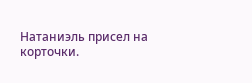Натаниэль присел на корточки.